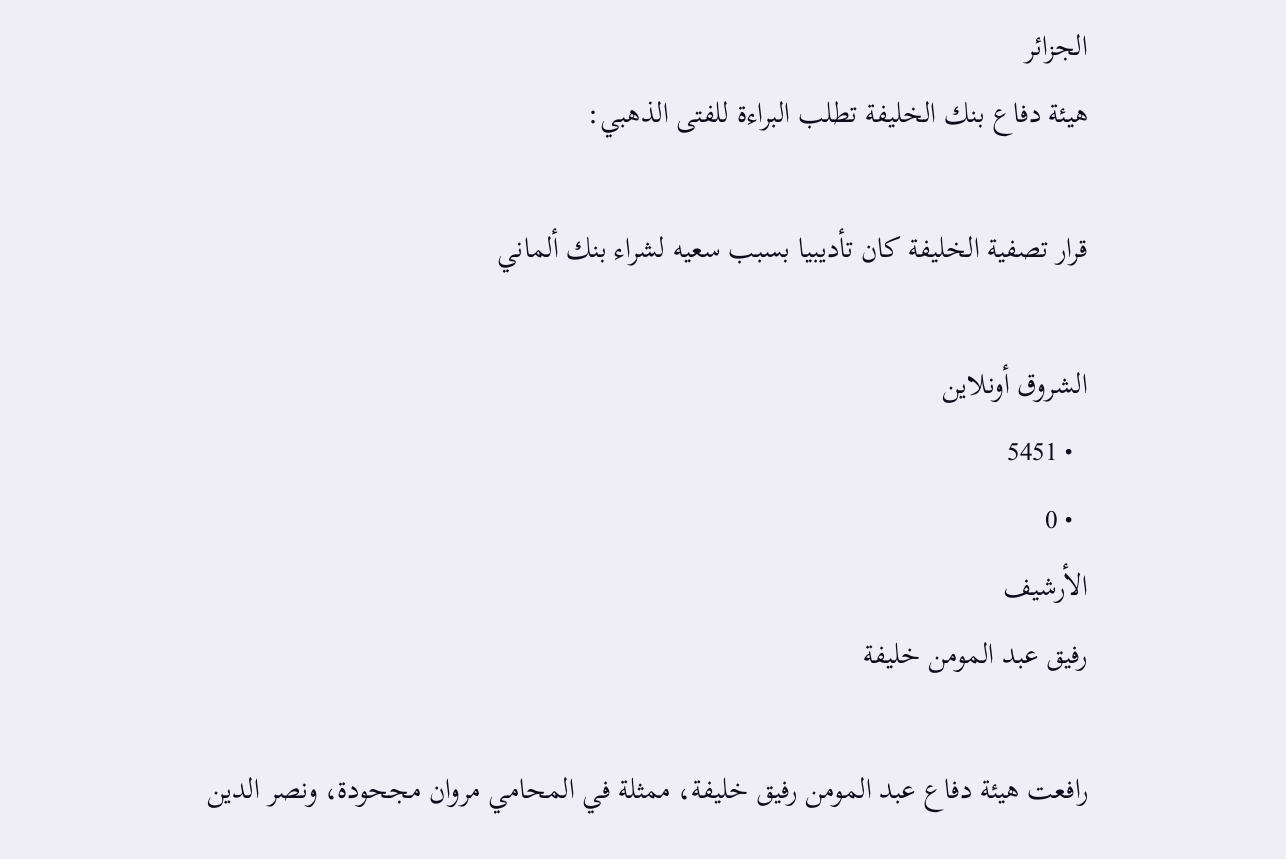الجزائر
هيئة دفاع بنك الخليفة تطلب البراءة للفتى الذهبي:

قرار تصفية الخليفة كان تأديبيا بسبب سعيه لشراء بنك ألماني

الشروق أونلاين
  • 5451
  • 0
الأرشيف
رفيق عبد المومن خليفة

رافعت هيئة دفاع عبد المومن رفيق خليفة، ممثلة في المحامي مروان مجحودة، ونصر الدين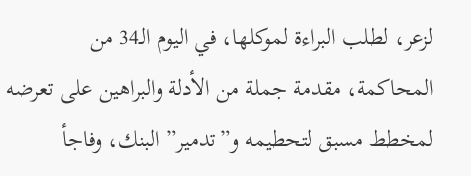لزعر، لطلب البراءة لموكلها، في اليوم الـ34 من المحاكمة، مقدمة جملة من الأدلة والبراهين على تعرضه لمخطط مسبق لتحطيمه و”تدمير” البنك، وفاجأ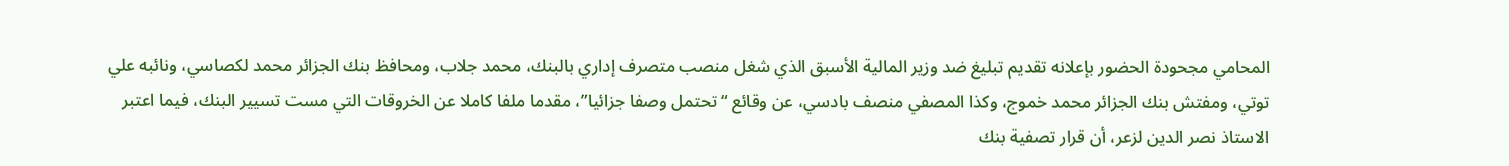المحامي مجحودة الحضور بإعلانه تقديم تبليغ ضد وزير المالية الأسبق الذي شغل منصب متصرف إداري بالبنك، محمد جلاب، ومحافظ بنك الجزائر محمد لكصاسي، ونائبه علي توتي، ومفتش بنك الجزائر محمد خموج، وكذا المصفي منصف بادسي، عن وقائع “تحتمل وصفا جزائيا”، مقدما ملفا كاملا عن الخروقات التي مست تسيير البنك، فيما اعتبر الاستاذ نصر الدين لزعر، أن قرار تصفية بنك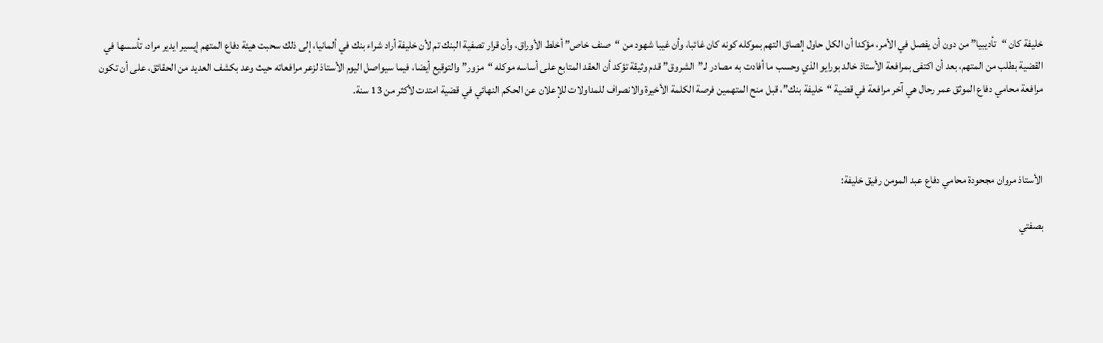خليفة كان “تأديبيا” من دون أن يفصل في الأمر، مؤكدا أن الكل حاول إلصاق التهم بموكله كونه كان غائبا، وأن غيبا شهود من “صنف خاص” أخلط الأوراق، وأن قرار تصفية البنك تم لأن خليفة أراد شراء بنك في ألمانيا، إلى ذلك سحبت هيئة دفاع المتهم إيسير ايدير مراد، تأسسها في القضية بطلب من المتهم، بعد أن اكتفى بمرافعة الأستاذ خالد بورايو الذي وحسب ما أفادت به مصادر لـ”الشروق” قدم وثيقة تؤكد أن العقد المتابع على أساسه موكله “مزور” والتوقيع أيضا، فيما سيواصل اليوم الأستاذ لزعر مرافعاته حيث وعد بكشف العديد من الحقائق، على أن تكون مرافعة محامي دفاع الموثق عمر رحال هي آخر مرافعة في قضية “خليفة بنك”، قبل منح المتهمين فرصة الكلمة الأخيرة والانصراف للمداولات للإعلان عن الحكم النهائي في قضية امتدت لأكثر من 13 سنة.



الأستاذ مروان مجحودة محامي دفاع عبد المومن رفيق خليفة:

بصفتي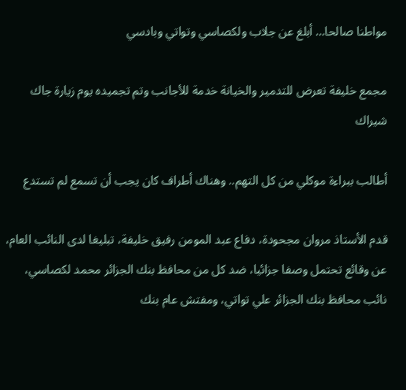مواطنا صالحا… أبلغ عن جلاب ولكصاسي وتواتي وبادسي

مجمع خليفة تعرض للتدمير والخيانة خدمة للأجانب وتم تجميده يوم زيارة جاك شيراك

أطالب ببراءة موكلي من كل التهم.. وهناك أطراف كان يجب أن تسمع لم تستدع

قدم الأستاذ مروان مجحودة، دفاع عبد المومن رفيق خليفة، تبليغا لدى النائب العام، عن وقائع تحتمل وصفا جزائيا، ضد كل من محافظ بنك الجزائر محمد لكصاسي، نائب محافظ بنك الجزائر علي تواتي، ومفتش عام بنك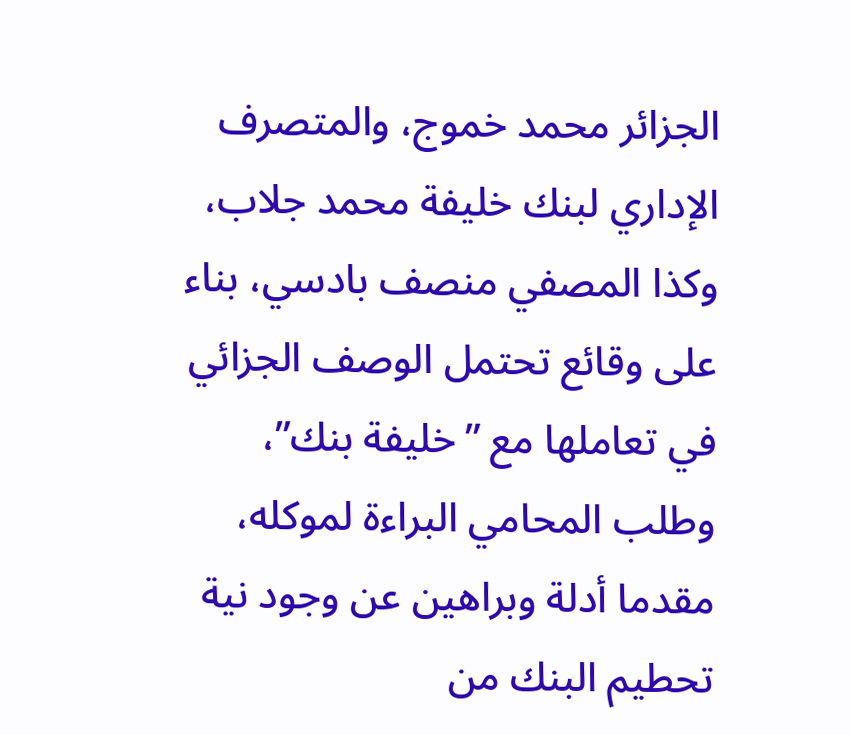الجزائر محمد خموج، والمتصرف الإداري لبنك خليفة محمد جلاب، وكذا المصفي منصف بادسي، بناء على وقائع تحتمل الوصف الجزائي في تعاملها مع ”خليفة بنك”، وطلب المحامي البراءة لموكله، مقدما أدلة وبراهين عن وجود نية تحطيم البنك من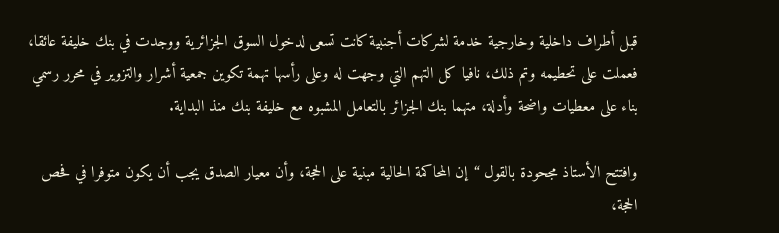قبل أطراف داخلية وخارجية خدمة لشركات أجنبية كانت تسعى لدخول السوق الجزائرية ووجدت في بنك خليفة عائقا، فعملت على تحطيمه وتم ذلك، نافيا كل التهم التي وجهت له وعلى رأسها تهمة تكوين جمعية أشرار والتزوير في محرر رسمي بناء على معطيات واضحة وأدلة، متهما بنك الجزائر بالتعامل المشبوه مع خليفة بنك منذ البداية.

وافتتح الأستاذ مجحودة بالقول “إن المحاكمة الحالية مبنية على الحجة، وأن معيار الصدق يجب أن يكون متوفرا في فحص الحجة،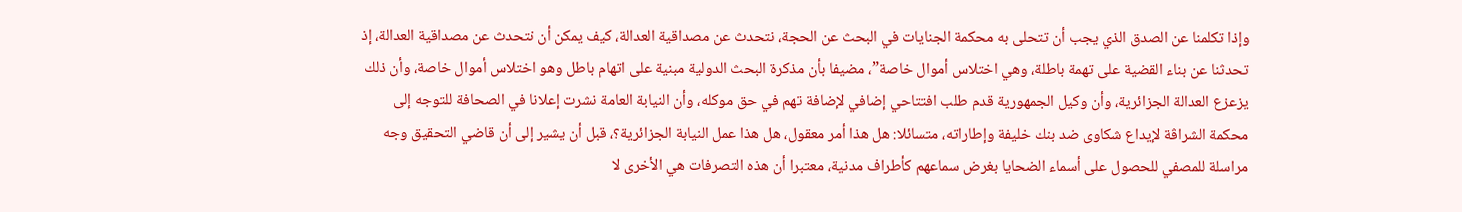وإذا تكلمنا عن الصدق الذي يجب أن تتحلى به محكمة الجنايات في البحث عن الحجة، نتحدث عن مصداقية العدالة، كيف يمكن أن نتحدث عن مصداقية العدالة، إذ تحدثنا عن بناء القضية على تهمة باطلة، وهي اختلاس أموال خاصة”، مضيفا بأن مذكرة البحث الدولية مبنية على اتهام باطل وهو اختلاس أموال خاصة، وأن ذلك يزعزع العدالة الجزائرية، وأن وكيل الجمهورية قدم طلب افتتاحي إضافي لإضافة تهم في حق موكله، وأن النيابة العامة نشرت إعلانا في الصحافة للتوجه إلى محكمة الشراڤة لإيداع شكاوى ضد بنك خليفة وإطاراته، متسائلا: هل هذا أمر معقول، هل هذا عمل النيابة الجزائرية؟، قبل أن يشير إلى أن قاضي التحقيق وجه مراسلة للمصفي للحصول على أسماء الضحايا بغرض سماعهم كأطراف مدنية، معتبرا أن هذه التصرفات هي الأخرى لا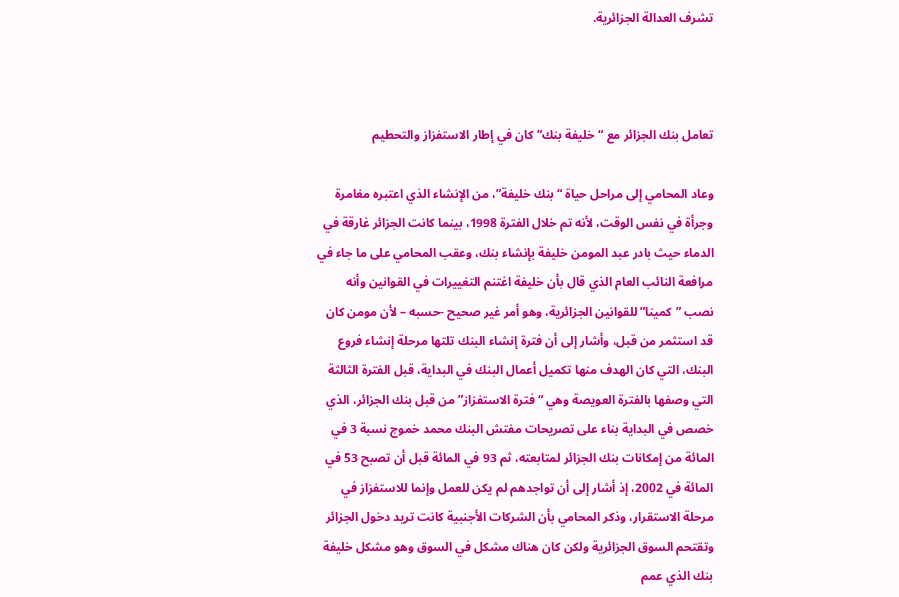تشرف العدالة الجزائرية.



تعامل بنك الجزائر مع “خليفة بنك” كان في إطار الاستفزاز والتحطيم

وعاد المحامي إلى مراحل حياة “بنك خليفة”، من الإنشاء الذي اعتبره مغامرة وجرأة في نفس الوقت، لأنه تم خلال الفترة 1998، بينما كانت الجزائر غارقة في الدماء حيث بادر عبد المومن خليفة بإنشاء بنك، وعقب المحامي على ما جاء في مرافعة النائب العام الذي قال بأن خليفة اغتنم التغييرات في القوانين وأنه نصب ”كمينا” للقوانين الجزائرية، وهو أمر غير صحيح -حسبه – لأن مومن كان قد استثمر من قبل، وأشار إلى أن فترة إنشاء البنك تلتها مرحلة إنشاء فروع البنك، التي كان الهدف منها تكميل أعمال البنك في البداية، قبل الفترة الثالثة التي وصفها بالفترة العويصة وهي “فترة الاستفزاز” من قبل بنك الجزائر، الذي خصص في البداية بناء على تصريحات مفتش البنك محمد خموج نسبة 3 في المائة من إمكانات بنك الجزائر لمتابعته، ثم 93 في المائة قبل أن تصبح 53 في المائة في 2002، إذ أشار إلى أن تواجدهم لم يكن للعمل وإنما للاستفزاز في مرحلة الاستقرار، وذكر المحامي بأن الشركات الأجنبية كانت تريد دخول الجزائر وتقتحم السوق الجزائرية ولكن كان هناك مشكل في السوق وهو مشكل خليفة بنك الذي عمم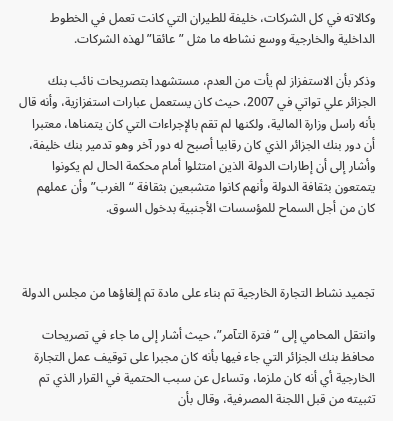وكالاته في كل الشركات، خليفة للطيران التي كانت تعمل في الخطوط الداخلية والخارجية ووسع نشاطه ما مثل ”عائقا” لهذه الشركات.

وذكر بأن الاستفزاز لم يأت من العدم، مستشهدا بتصريحات نائب بنك الجزائر علي تواتي في 2007، حيث كان يستعمل عبارات استفزازية، وأنه قال بأنه راسل وزارة المالية، ولكنها لم تقم بالإجراءات التي كان يتمناها، معتبرا أن دور بنك الجزائر الذي كان رقابيا أصبح له دور آخر وهو تدمير بنك خليفة، وأشار إلى أن إطارات الدولة الذين امتثلوا أمام محكمة الحال لم يكونوا يتمتعون بثقافة الدولة وأنهم كانوا متشبعين بثقافة “الغرب” وأن عملهم كان من أجل السماح للمؤسسات الأجنبية بدخول السوق.



تجميد نشاط التجارة الخارجية تم بناء على مادة تم إلغاؤها من مجلس الدولة

وانتقل المحامي إلى “فترة التآمر”، حيث أشار إلى ما جاء في تصريحات محافظ بنك الجزائر التي جاء فيها بأنه كان مجبرا على توقيف عمل التجارة الخارجية أي أنه كان ملزما، وتساءل عن سبب الحتمية في القرار الذي تم تثبيته من قبل اللجنة المصرفية، وقال بأن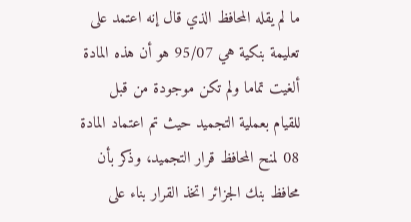ما لم يقله المحافظ الذي قال إنه اعتمد على تعليمة بنكية هي 95/07 هو أن هذه المادة ألغيت تماما ولم تكن موجودة من قبل للقيام بعملية التجميد حيث تم اعتماد المادة 08 لمنح المحافظ قرار التجميد، وذكر بأن محافظ بنك الجزائر اتخذ القرار بناء على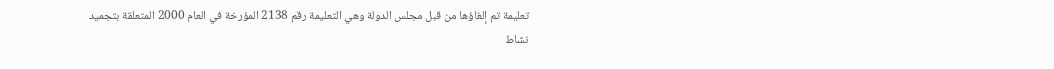تعليمة تم إلغاؤها من قبل مجلس الدولة وهي التعليمة رقم 2138 المؤرخة في العام 2000 المتعلقة بتجميد نشاط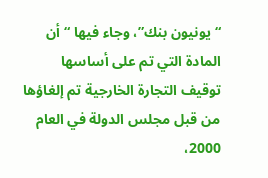“يونيون بنك”، وجاء فيها “أن المادة التي تم على أساسها توقيف التجارة الخارجية تم إلغاؤها من قبل مجلس الدولة في العام 2000،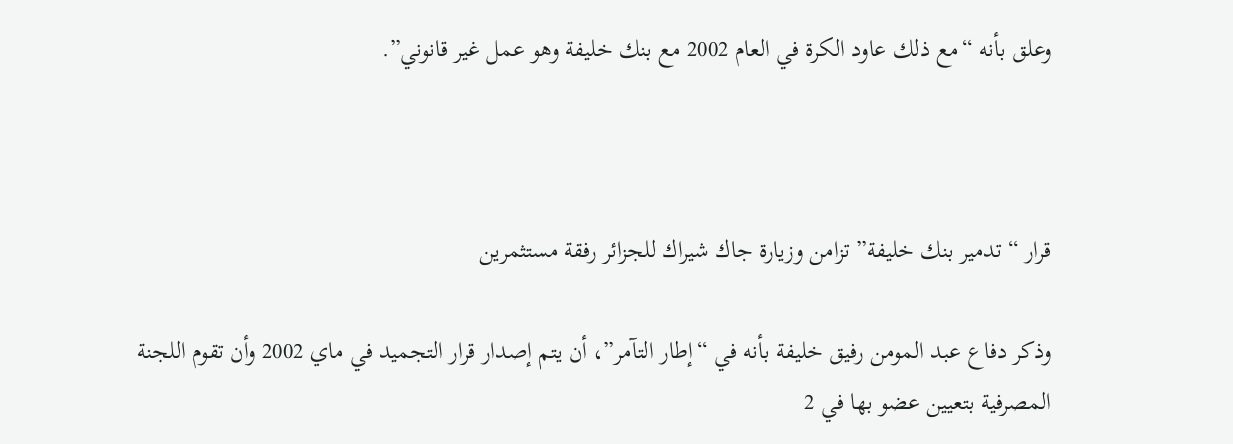وعلق بأنه “مع ذلك عاود الكرة في العام 2002 مع بنك خليفة وهو عمل غير قانوني”.



قرار “تدمير بنك خليفة” تزامن وزيارة جاك شيراك للجزائر رفقة مستثمرين

وذكر دفاع عبد المومن رفيق خليفة بأنه في “إطار التآمر”، أن يتم إصدار قرار التجميد في ماي 2002 وأن تقوم اللجنة المصرفية بتعيين عضو بها في 2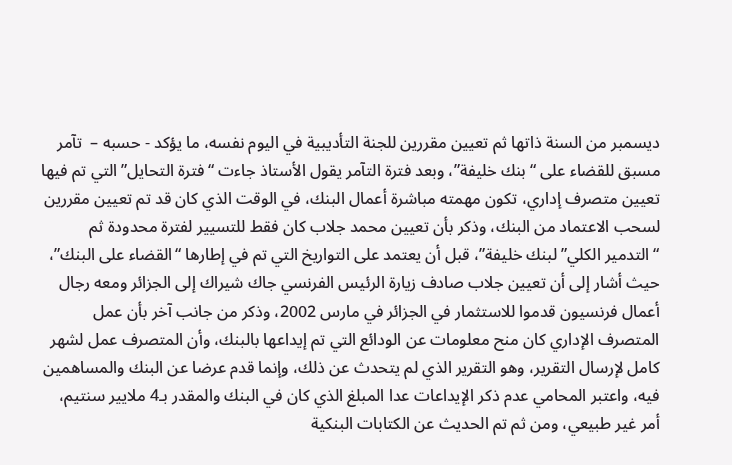ديسمبر من السنة ذاتها ثم تعيين مقررين للجنة التأديبية في اليوم نفسه، ما يؤكد - حسبه –  تآمر مسبق للقضاء على “بنك خليفة”، وبعد فترة التآمر يقول الأستاذ جاءت “فترة التحايل” التي تم فيها تعيين متصرف إداري، تكون مهمته مباشرة أعمال البنك، في الوقت الذي كان قد تم تعيين مقررين لسحب الاعتماد من البنك، وذكر بأن تعيين محمد جلاب كان فقط للتسيير لفترة محدودة ثم “التدمير الكلي” لبنك خليفة”، قبل أن يعتمد على التواريخ التي تم في إطارها “القضاء على البنك”، حيث أشار إلى أن تعيين جلاب صادف زيارة الرئيس الفرنسي جاك شيراك إلى الجزائر ومعه رجال أعمال فرنسيون قدموا للاستثمار في الجزائر في مارس 2002، وذكر من جانب آخر بأن عمل المتصرف الإداري كان منح معلومات عن الودائع التي تم إيداعها بالبنك، وأن المتصرف عمل لشهر كامل لإرسال التقرير، وهو التقرير الذي لم يتحدث عن ذلك، وإنما قدم عرضا عن البنك والمساهمين فيه، واعتبر المحامي عدم ذكر الإيداعات عدا المبلغ الذي كان في البنك والمقدر بـ4 ملايير سنتيم، أمر غير طبيعي، ومن ثم تم الحديث عن الكتابات البنكية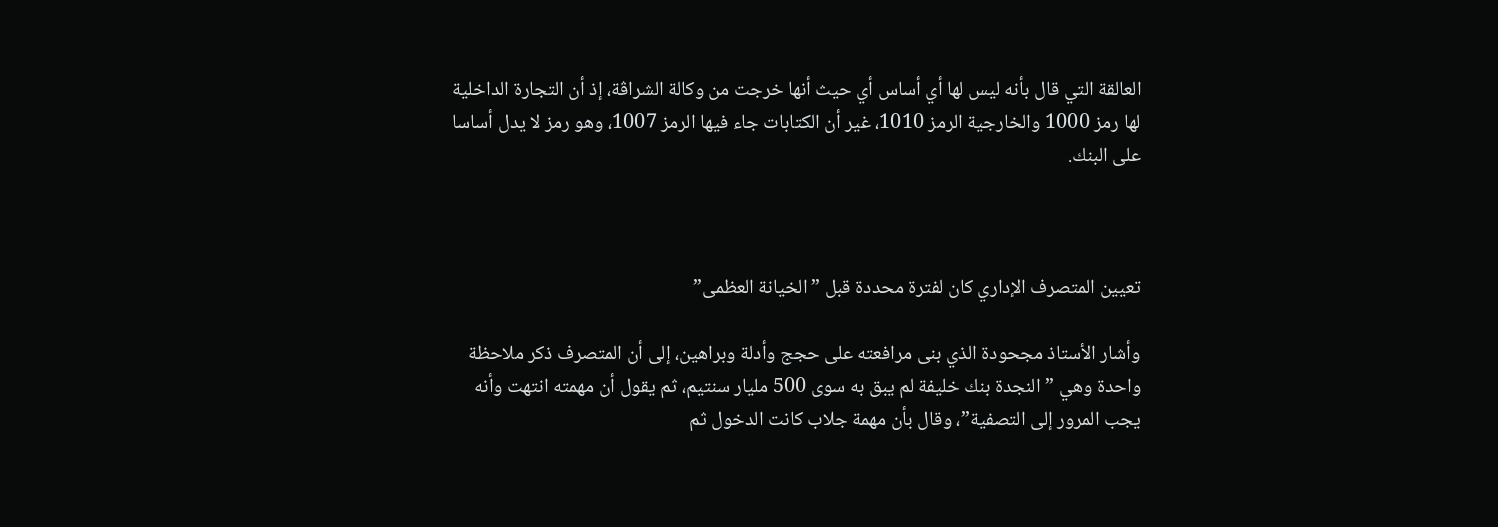العالقة التي قال بأنه ليس لها أي أساس أي حيث أنها خرجت من وكالة الشراڤة، إذ أن التجارة الداخلية لها رمز 1000 والخارجية الرمز 1010، غير أن الكتابات جاء فيها الرمز 1007، وهو رمز لا يدل أساسا على البنك.



تعيين المتصرف الإداري كان لفترة محددة قبل ”الخيانة العظمى”

وأشار الأستاذ مجحودة الذي بنى مرافعته على حجج وأدلة وبراهين، إلى أن المتصرف ذكر ملاحظة واحدة وهي ”النجدة بنك خليفة لم يبق به سوى 500 مليار سنتيم، ثم يقول أن مهمته انتهت وأنه يجب المرور إلى التصفية”، وقال بأن مهمة جلاب كانت الدخول ثم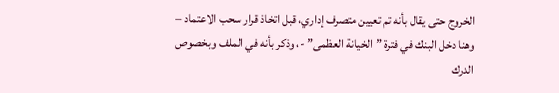الخروج حتى يقال بأنه تم تعيين متصرف إداري، قبل اتخاذ قرار سحب الاعتماد – وهنا دخل البنك في فترة ”الخيانة العظمى” -، وذكر بأنه في الملف وبخصوص الدرك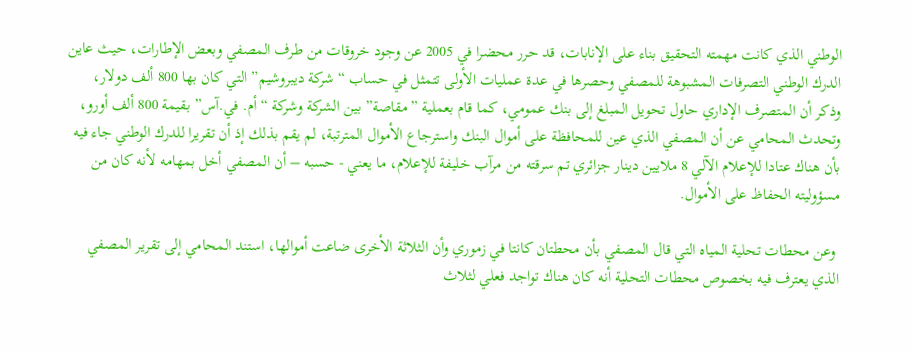الوطني الذي كانت مهمته التحقيق بناء على الإنابات، قد حرر محضرا في 2005 عن وجود خروقات من طرف المصفي وبعض الإطارات، حيث عاين الدرك الوطني التصرفات المشبوهة للمصفي وحصرها في عدة عمليات الأولى تتمثل في حساب “شركة ديبروشيم” التي كان بها 800 ألف دولار، وذكر أن المتصرف الإداري حاول تحويل المبلغ إلى بنك عمومي، كما قام بعملية ”مقاصة” بين الشركة وشركة “أم. في.آس” بقيمة 800 ألف أورو، وتحدث المحامي عن أن المصفي الذي عين للمحافظة على أموال البنك واسترجاع الأموال المترتبة، لم يقم بذلك إذ أن تقريرا للدرك الوطني جاء فيه بأن هناك عتادا للإعلام الآلي 8 ملايين دينار جزائري تم سرقته من مرآب خليفة للإعلام، ما يعني - حسبه – أن المصفي أخل بمهامه لأنه كان من مسؤوليته الحفاظ على الأموال.

 وعن محطات تحلية المياه التي قال المصفي بأن محطتان كانتا في زموري وأن الثلاثة الأخرى ضاعت أموالها، استند المحامي إلى تقرير المصفي الذي يعترف فيه بخصوص محطات التحلية أنه كان هناك تواجد فعلي لثلاث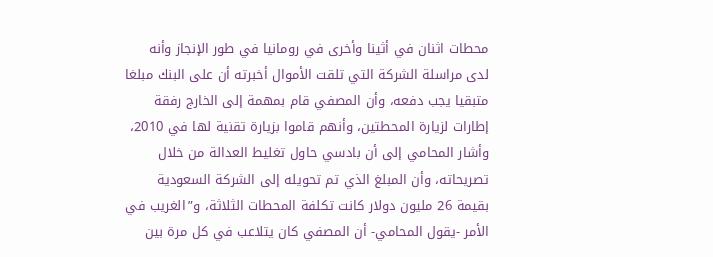محطات اثنان في أثينا وأخرى في رومانيا في طور الإنجاز وأنه لدى مراسلة الشركة التي تلقت الأموال أخبرته أن على البنك مبلغا متبقيا يجب دفعه، وأن المصفي قام بمهمة إلى الخارج رفقة إطارات لزيارة المحطتين، وأنهم قاموا بزيارة تقنية لها في 2010، وأشار المحامي إلى أن بادسي حاول تغليط العدالة من خلال تصريحاته، وأن المبلغ الذي تم تحويله إلى الشركة السعودية بقيمة 26 مليون دولار كانت تكلفة المحطات الثلاثة، و”الغريب في الأمر -يقول المحامي- أن المصفي كان يتلاعب في كل مرة بين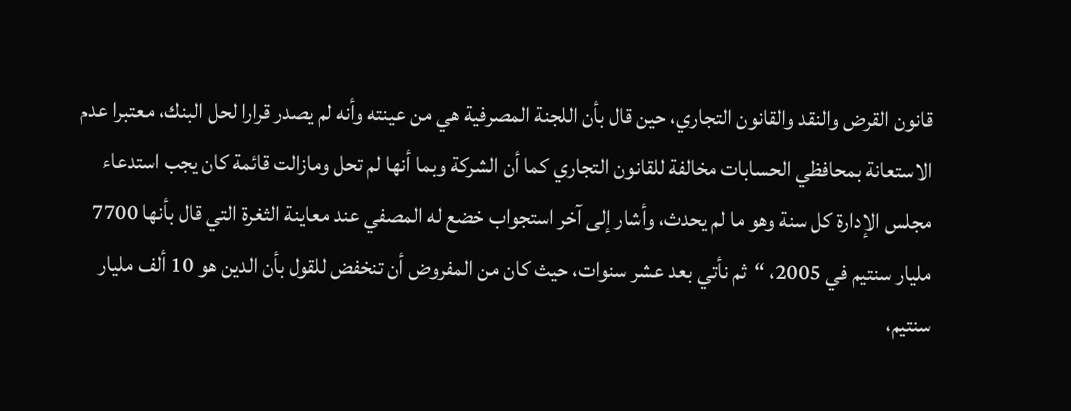قانون القرض والنقد والقانون التجاري، حين قال بأن اللجنة المصرفية هي من عينته وأنه لم يصدر قرارا لحل البنك، معتبرا عدم الاستعانة بمحافظي الحسابات مخالفة للقانون التجاري كما أن الشركة وبما أنها لم تحل ومازالت قائمة كان يجب استدعاء مجلس الإدارة كل سنة وهو ما لم يحدث، وأشار إلى آخر استجواب خضع له المصفي عند معاينة الثغرة التي قال بأنها 7700 مليار سنتيم في 2005، “ثم نأتي بعد عشر سنوات، حيث كان من المفروض أن تنخفض للقول بأن الدين هو 10 ألف مليار سنتيم،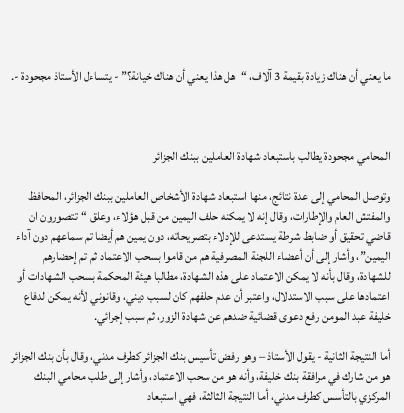ما يعني أن هناك زيادة بقيمة 3 آلاف، “هل هذا يعني أن هناك خيانة؟” - يتساءل الأستاذ مجحودة -.



المحامي مجحودة يطالب باستبعاد شهادة العاملين ببنك الجزائر

وتوصل المحامي إلى عدة نتائج، منها استبعاد شهادة الأشخاص العاملين ببنك الجزائر، المحافظ والمفتش العام والإطارات، وقال إنه لا يمكنه حلف اليمين من قبل هؤلاء، وعلق “تتصورون ان قاضي تحقيق أو ضابط شرطة يستدعى للإدلاء بتصريحاته، دون يمين هم أيضا تم سماعهم دون آداء اليمين”، وأشار إلى أن أعضاء اللجنة المصرفية هم من قاموا بسحب الاعتماد ثم تم إحضارهم  للشهادة، وقال بأنه لا يمكن الاعتماد على هذه الشهادة، مطالبا هيئة المحكمة بسحب الشهادات أو اعتمادها على سبب الاستدلال، واعتبر أن عدم حلفهم كان لسبب ديني، وقانوني لأنه يمكن لدفاع خليفة عبد المومن رفع دعوى قضائية ضدهم عن شهادة الزور، ثم سبب إجرائي.

أما النتيجة الثانية - يقول الأستاذ – وهو رفض تأسيس بنك الجزائر كطرف مدني، وقال بأن بنك الجزائر هو من شارك في مرافقة بنك خليفة، وأنه هو من سحب الاعتماد، وأشار إلى طلب محامي البنك المركزي بالتأسس كطرف مدني، أما النتيجة الثالثة، فهي استبعاد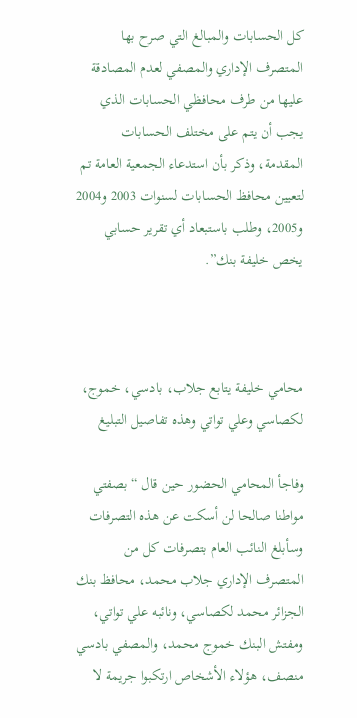كل الحسابات والمبالغ التي صرح بها المتصرف الإداري والمصفي لعدم المصادقة عليها من طرف محافظي الحسابات الذي يجب أن يتم على مختلف الحسابات المقدمة، وذكر بأن استدعاء الجمعية العامة تم لتعيين محافظ الحسابات لسنوات 2003 و2004 و2005، وطلب باستبعاد أي تقرير حسابي يخص خليفة بنك”.



محامي خليفة يتابع جلاب، بادسي، خموج، لكصاسي وعلي تواتي وهذه تفاصيل التبليغ

وفاجأ المحامي الحضور حين قال “بصفتي مواطنا صالحا لن أسكت عن هذه التصرفات وسأبلغ النائب العام بتصرفات كل من المتصرف الإداري جلاب محمد، محافظ بنك الجزائر محمد لكصاسي، ونائبه علي تواتي، ومفتش البنك خموج محمد، والمصفي بادسي منصف، هؤلاء الأشخاص ارتكبوا جريمة لا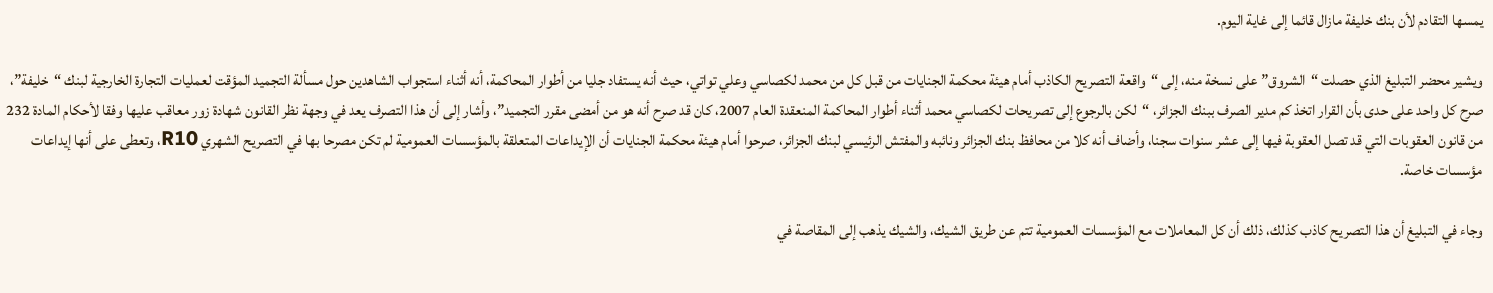يمسها التقادم لأن بنك خليفة مازال قائما إلى غاية اليوم.

ويشير محضر التبليغ الذي حصلت “الشروق” على نسخة منه، إلى “واقعة التصريح الكاذب أمام هيئة محكمة الجنايات من قبل كل من محمد لكصاسي وعلي تواتي، حيث أنه يستفاد جليا من أطوار المحاكمة، أنه أثناء استجواب الشاهدين حول مسألة التجميد المؤقت لعمليات التجارة الخارجية لبنك “خليفة”، صرح كل واحد على حدى بأن القرار اتخذ كم مدير الصرف ببنك الجزائر، “لكن بالرجوع إلى تصريحات لكصاسي محمد أثناء أطوار المحاكمة المنعقدة العام 2007، كان قد صرح أنه هو من أمضى مقرر التجميد”، وأشار إلى أن هذا التصرف يعد في وجهة نظر القانون شهادة زور معاقب عليها وفقا لأحكام المادة 232 من قانون العقوبات التي قد تصل العقوبة فيها إلى عشر سنوات سجنا، وأضاف أنه كلا من محافظ بنك الجزائر ونائبه والمفتش الرئيسي لبنك الجزائر، صرحوا أمام هيئة محكمة الجنايات أن الإيداعات المتعلقة بالمؤسسات العمومية لم تكن مصرحا بها في التصريح الشهري R10، وتعطى على أنها إيداعات مؤسسات خاصة.

وجاء في التبليغ أن هذا التصريح كاذب كذلك، ذلك أن كل المعاملات مع المؤسسات العمومية تتم عن طريق الشيك، والشيك يذهب إلى المقاصة في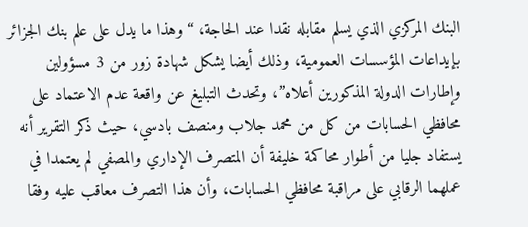البنك المركزي الذي يسلم مقابله نقدا عند الحاجة، “وهذا ما يدل على علم بنك الجزائر بإيداعات المؤسسات العمومية، وذلك أيضا يشكل شهادة زور من 3 مسؤولين وإطارات الدولة المذكورين أعلاه”، وتحدث التبليغ عن واقعة عدم الاعتماد على محافظي الحسابات من كل من محمد جلاب ومنصف بادسي، حيث ذكر التقرير أنه يستفاد جليا من أطوار محاكمة خليفة أن المتصرف الإداري والمصفي لم يعتمدا في عملهما الرقابي على مراقبة محافظي الحسابات، وأن هذا التصرف معاقب عليه وفقا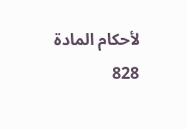لأحكام المادة 828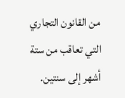من القانون التجاري التي تعاقب من ستة أشهر إلى سنتين.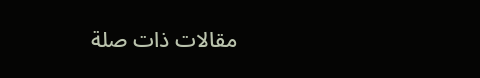مقالات ذات صلة